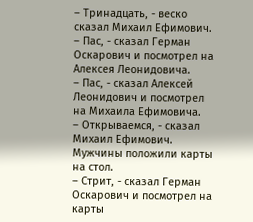– Тринадцать, - веско сказал Михаил Ефимович.
– Пас, - сказал Герман Оскарович и посмотрел на Алексея Леонидовича.
– Пас, - сказал Алексей Леонидович и посмотрел на Михаила Ефимовича.
– Открываемся, - сказал Михаил Ефимович.
Мужчины положили карты на стол.
– Стрит, - сказал Герман Оскарович и посмотрел на карты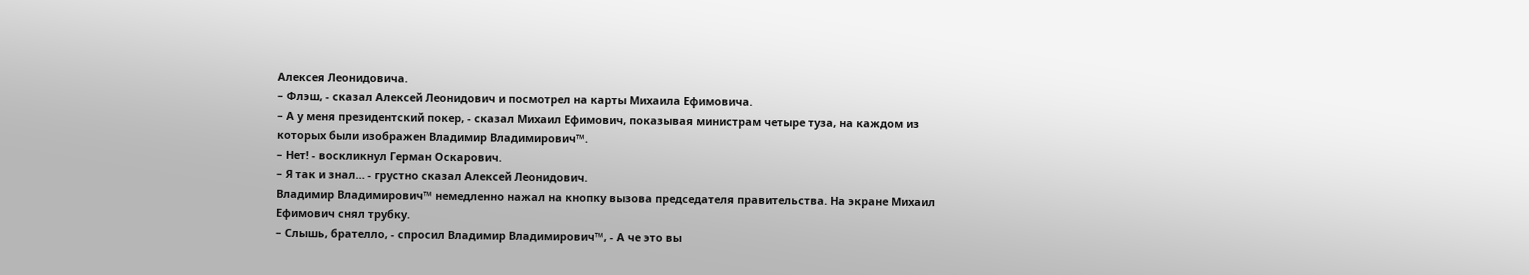Алексея Леонидовича.
– Флэш, - сказал Алексей Леонидович и посмотрел на карты Михаила Ефимовича.
– А у меня президентский покер, - сказал Михаил Ефимович, показывая министрам четыре туза, на каждом из которых были изображен Владимир Владимирович™.
– Нет! - воскликнул Герман Оскарович.
– Я так и знал… - грустно сказал Алексей Леонидович.
Владимир Владимирович™ немедленно нажал на кнопку вызова председателя правительства. На экране Михаил Ефимович снял трубку.
– Слышь, брателло, - спросил Владимир Владимирович™, - А че это вы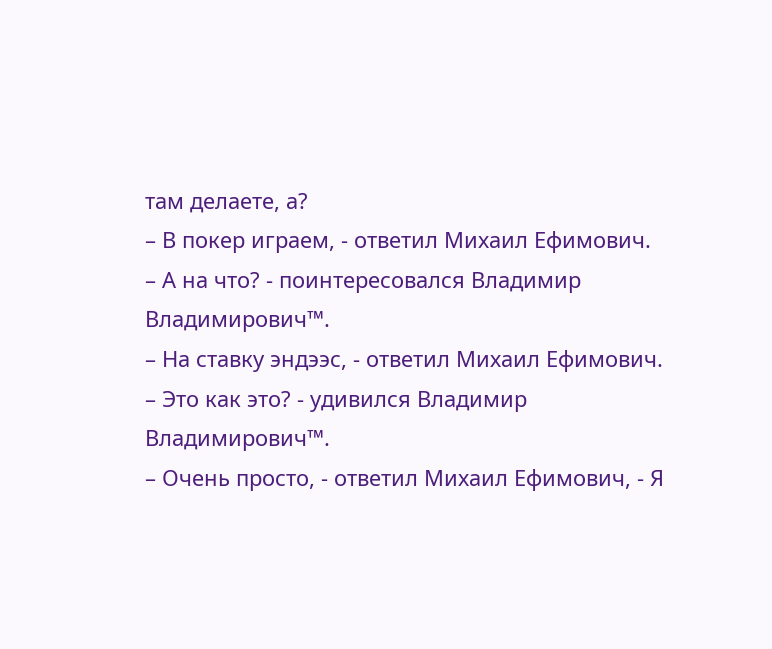там делаете, а?
– В покер играем, - ответил Михаил Ефимович.
– А на что? - поинтересовался Владимир Владимирович™.
– На ставку эндээс, - ответил Михаил Ефимович.
– Это как это? - удивился Владимир Владимирович™.
– Очень просто, - ответил Михаил Ефимович, - Я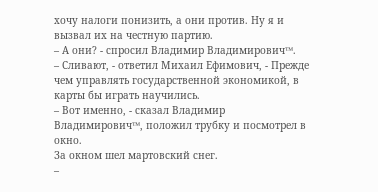хочу налоги понизить, а они против. Ну я и вызвал их на честную партию.
– А они? - спросил Владимир Владимирович™.
– Сливают, - ответил Михаил Ефимович, - Прежде чем управлять государственной экономикой, в карты бы играть научились.
– Вот именно, - сказал Владимир Владимирович™, положил трубку и посмотрел в окно.
За окном шел мартовский снег.
–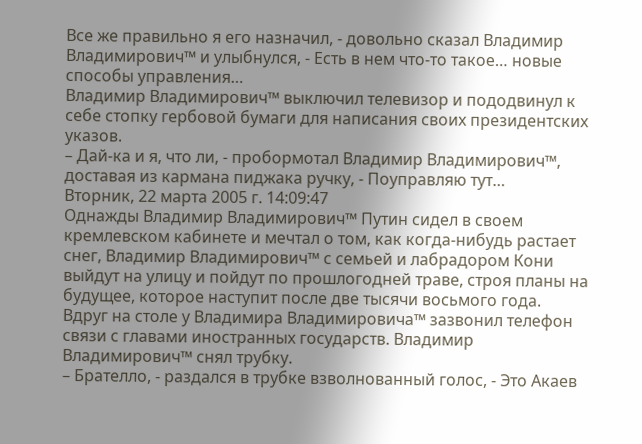Все же правильно я его назначил, - довольно сказал Владимир Владимирович™ и улыбнулся, - Есть в нем что-то такое… новые способы управления…
Владимир Владимирович™ выключил телевизор и пододвинул к себе стопку гербовой бумаги для написания своих президентских указов.
– Дай-ка и я, что ли, - пробормотал Владимир Владимирович™, доставая из кармана пиджака ручку, - Поуправляю тут…
Вторник, 22 марта 2005 г. 14:09:47
Однажды Владимир Владимирович™ Путин сидел в своем кремлевском кабинете и мечтал о том, как когда-нибудь растает снег, Владимир Владимирович™ с семьей и лабрадором Кони выйдут на улицу и пойдут по прошлогодней траве, строя планы на будущее, которое наступит после две тысячи восьмого года.
Вдруг на столе у Владимира Владимировича™ зазвонил телефон связи с главами иностранных государств. Владимир Владимирович™ снял трубку.
– Брателло, - раздался в трубке взволнованный голос, - Это Акаев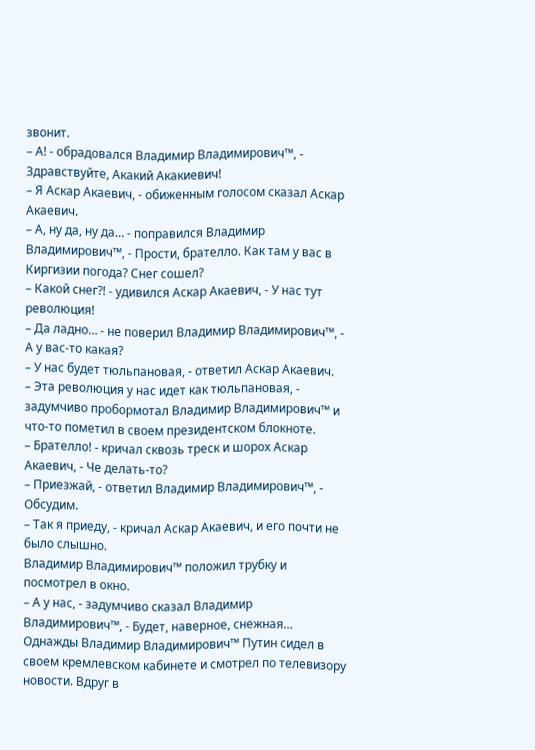звонит.
– А! - обрадовался Владимир Владимирович™, - Здравствуйте, Акакий Акакиевич!
– Я Аскар Акаевич, - обиженным голосом сказал Аскар Акаевич.
– А, ну да, ну да… - поправился Владимир Владимирович™, - Прости, брателло. Как там у вас в Киргизии погода? Снег сошел?
– Какой снег?! - удивился Аскар Акаевич, - У нас тут революция!
– Да ладно… - не поверил Владимир Владимирович™, - А у вас-то какая?
– У нас будет тюльпановая, - ответил Аскар Акаевич.
– Эта революция у нас идет как тюльпановая, - задумчиво пробормотал Владимир Владимирович™ и что-то пометил в своем президентском блокноте.
– Брателло! - кричал сквозь треск и шорох Аскар Акаевич, - Че делать-то?
– Приезжай, - ответил Владимир Владимирович™, - Обсудим.
– Так я приеду, - кричал Аскар Акаевич, и его почти не было слышно.
Владимир Владимирович™ положил трубку и посмотрел в окно.
– А у нас, - задумчиво сказал Владимир Владимирович™, - Будет, наверное, снежная…
Однажды Владимир Владимирович™ Путин сидел в своем кремлевском кабинете и смотрел по телевизору новости. Вдруг в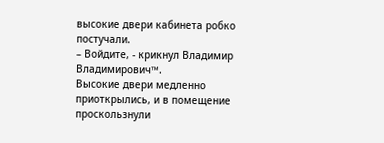высокие двери кабинета робко постучали.
– Войдите, - крикнул Владимир Владимирович™.
Высокие двери медленно приоткрылись, и в помещение проскользнули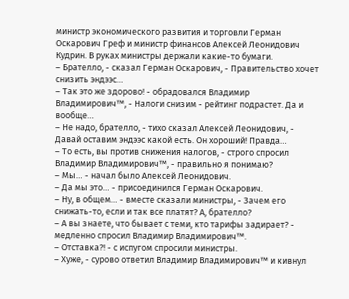министр экономического развития и торговли Герман Оскарович Греф и министр финансов Алексей Леонидович Кудрин. В руках министры держали какие-то бумаги.
– Брателло, - сказал Герман Оскарович, - Правительство хочет снизить эндээс…
– Так это же здорово! - обрадовался Владимир Владимирович™, - Налоги снизим - рейтинг подрастет. Да и вообще…
– Не надо, брателло, - тихо сказал Алексей Леонидович, - Давай оставим эндээс какой есть. Он хороший! Правда…
– То есть, вы против снижения налогов, - строго спросил Владимир Владимирович™, - правильно я понимаю?
– Мы… - начал было Алексей Леонидович.
– Да мы это… - присоединился Герман Оскарович.
– Ну, в общем… - вместе сказали министры, - Зачем его снижать-то, если и так все платят? А, брателло?
– А вы знаете, что бывает с теми, кто тарифы задирает? - медленно спросил Владимир Владимирович™.
– Отставка?! - с испугом спросили министры.
– Хуже, - сурово ответил Владимир Владимирович™ и кивнул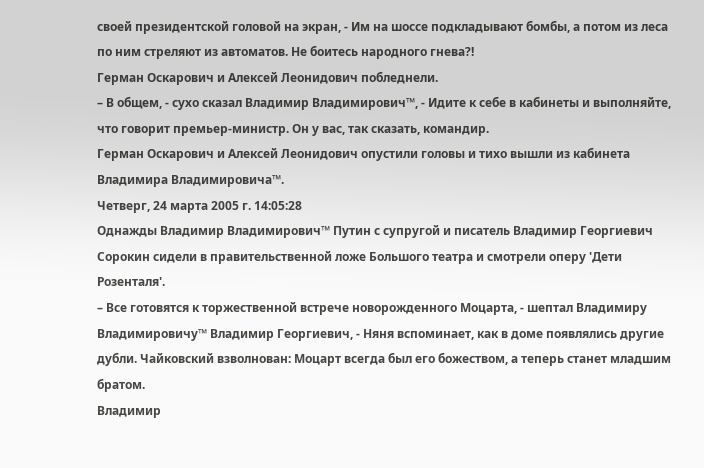своей президентской головой на экран, - Им на шоссе подкладывают бомбы, а потом из леса по ним стреляют из автоматов. Не боитесь народного гнева?!
Герман Оскарович и Алексей Леонидович побледнели.
– В общем, - сухо сказал Владимир Владимирович™, - Идите к себе в кабинеты и выполняйте, что говорит премьер-министр. Он у вас, так сказать, командир.
Герман Оскарович и Алексей Леонидович опустили головы и тихо вышли из кабинета Владимира Владимировича™.
Четверг, 24 марта 2005 г. 14:05:28
Однажды Владимир Владимирович™ Путин с супругой и писатель Владимир Георгиевич Сорокин сидели в правительственной ложе Большого театра и смотрели оперу 'Дети Розенталя'.
– Все готовятся к торжественной встрече новорожденного Моцарта, - шептал Владимиру Владимировичу™ Владимир Георгиевич, - Няня вспоминает, как в доме появлялись другие дубли. Чайковский взволнован: Моцарт всегда был его божеством, а теперь станет младшим братом.
Владимир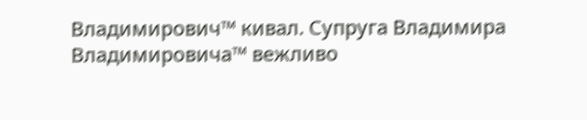Владимирович™ кивал. Супруга Владимира Владимировича™ вежливо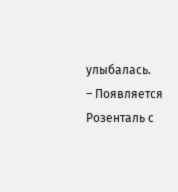улыбалась.
– Появляется Розенталь с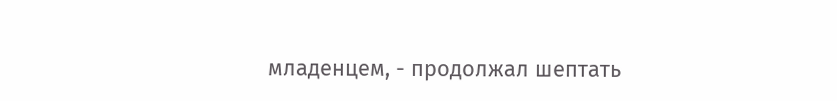младенцем, - продолжал шептать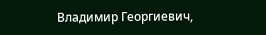Владимир Георгиевич,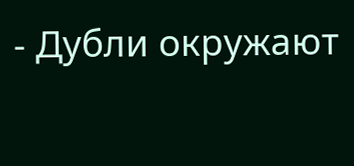- Дубли окружают